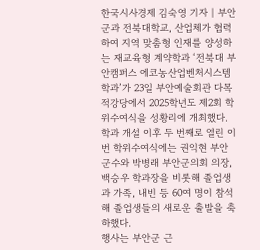한국시사경제 김숙영 기자 | 부안군과 전북대학교, 산업체가 협력하여 지역 맞춤형 인재를 양성하는 재교육형 계약학과 ‘전북대 부안캠퍼스 에코농산업벤처시스템학과’가 23일 부안예술회관 다목적강당에서 2025학년도 제2회 학위수여식을 성황리에 개최했다.
학과 개설 이후 두 번째로 열린 이번 학위수여식에는 권익현 부안군수와 박병래 부안군의회 의장, 백승우 학과장을 비롯해 졸업생과 가족, 내빈 등 60여 명이 참석해 졸업생들의 새로운 출발을 축하했다.
행사는 부안군 근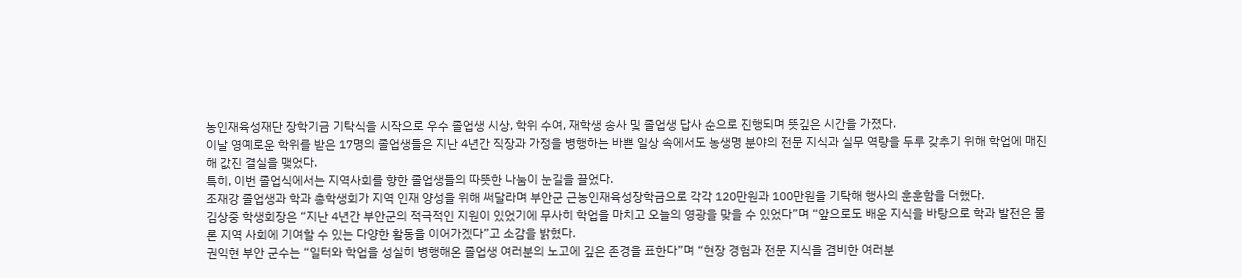농인재육성재단 장학기금 기탁식을 시작으로 우수 졸업생 시상, 학위 수여, 재학생 송사 및 졸업생 답사 순으로 진행되며 뜻깊은 시간을 가졌다.
이날 영예로운 학위를 받은 17명의 졸업생들은 지난 4년간 직장과 가정을 병행하는 바쁜 일상 속에서도 농생명 분야의 전문 지식과 실무 역량을 두루 갖추기 위해 학업에 매진해 값진 결실을 맺었다.
특히, 이번 졸업식에서는 지역사회를 향한 졸업생들의 따뜻한 나눔이 눈길을 끌었다.
조재강 졸업생과 학과 총학생회가 지역 인재 양성을 위해 써달라며 부안군 근농인재육성장학금으로 각각 120만원과 100만원을 기탁해 행사의 훈훈함을 더했다.
김상중 학생회장은 “지난 4년간 부안군의 적극적인 지원이 있었기에 무사히 학업을 마치고 오늘의 영광을 맞을 수 있었다”며 “앞으로도 배운 지식을 바탕으로 학과 발전은 물론 지역 사회에 기여할 수 있는 다양한 활동을 이어가겠다”고 소감을 밝혔다.
권익현 부안 군수는 “일터와 학업을 성실히 병행해온 졸업생 여러분의 노고에 깊은 존경을 표한다”며 “현장 경험과 전문 지식을 겸비한 여러분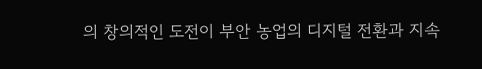의 창의적인 도전이 부안 농업의 디지털 전환과 지속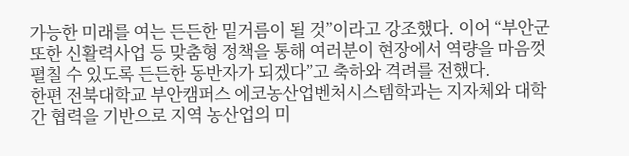가능한 미래를 여는 든든한 밑거름이 될 것”이라고 강조했다. 이어 “부안군 또한 신활력사업 등 맞춤형 정책을 통해 여러분이 현장에서 역량을 마음껏 펼칠 수 있도록 든든한 동반자가 되겠다”고 축하와 격려를 전했다.
한편 전북대학교 부안캠퍼스 에코농산업벤처시스템학과는 지자체와 대학 간 협력을 기반으로 지역 농산업의 미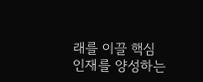래를 이끌 핵심 인재를 양성하는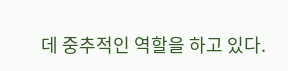데 중추적인 역할을 하고 있다.